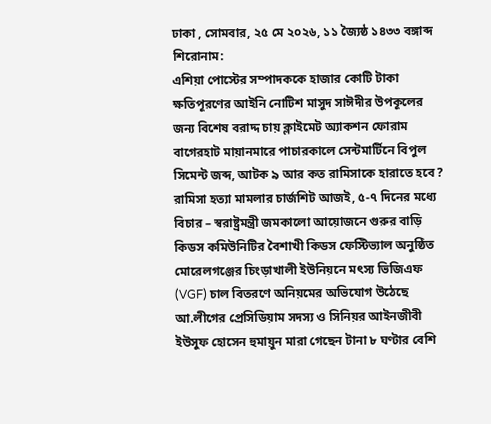ঢাকা , সোমবার, ২৫ মে ২০২৬, ১১ জ্যৈষ্ঠ ১৪৩৩ বঙ্গাব্দ
শিরোনাম:
এশিয়া পোস্টের সম্পাদককে হাজার কোটি টাকা ক্ষতিপূরণের আইনি নোটিশ মাসুদ সাঈদীর উপকূলের জন্য বিশেষ বরাদ্দ চায় ক্লাইমেট অ্যাকশন ফোরাম বাগেরহাট মায়ানমারে পাচারকালে সেন্টমার্টিনে বিপুল সিমেন্ট জব্দ, আটক ৯ আর কত রামিসাকে হারাতে হবে? রামিসা হত্যা মামলার চার্জশিট আজই, ৫-৭ দিনের মধ্যে বিচার – স্বরাষ্ট্রমন্ত্রী জমকালো আয়োজনে গুরুর বাড়ি কিডস কমিউনিটির বৈশাখী কিডস ফেস্টিভ্যাল অনুষ্ঠিত মোরেলগঞ্জের চিংড়াখালী ইউনিয়নে মৎস্য ভিজিএফ (VGF) চাল বিতরণে অনিয়মের অভিযোগ উঠেছে আ.লীগের প্রেসিডিয়াম সদস্য ও সিনিয়র আইনজীবী ইউসুফ হোসেন হুমায়ুন মারা গেছেন টানা ৮ ঘণ্টার বেশি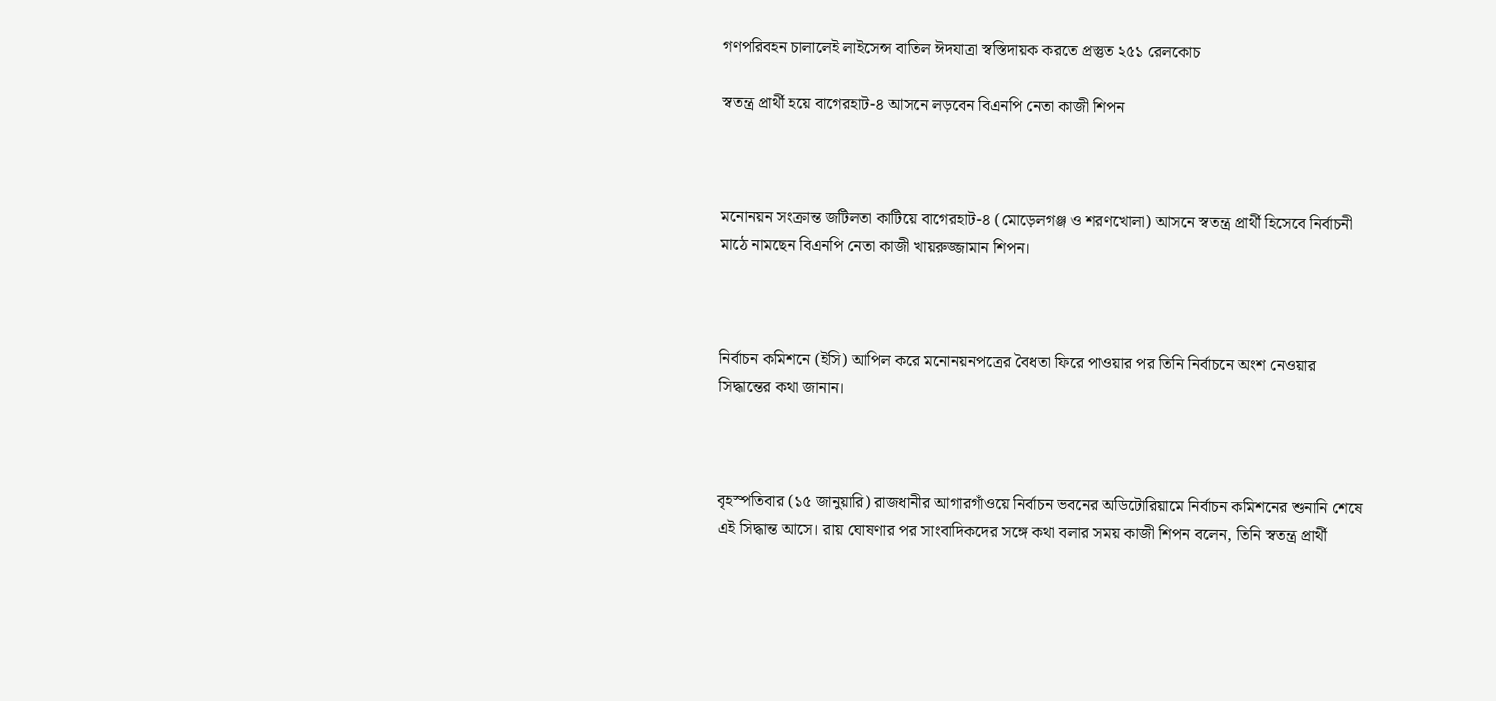গণপরিবহন চালালেই লাইসেন্স বাতিল ঈদযাত্রা স্বস্তিদায়ক করতে প্রস্তুত ২৫১ রেলকোচ

স্বতন্ত্র প্রার্থী হয়ে বাগেরহাট-৪ আসনে লড়বেন বিএনপি নেতা কাজী শিপন



মনোনয়ন সংক্রান্ত জটিলতা কাটিয়ে বাগেরহাট-৪ (মোড়েলগঞ্জ ও শরণখোলা) আসনে স্বতন্ত্র প্রার্থী হিসেবে নির্বাচনী মাঠে নামছেন বিএনপি নেতা কাজী খায়রুজ্জামান শিপন।



নির্বাচন কমিশনে (ইসি) আপিল করে মনোনয়নপত্রের বৈধতা ফিরে পাওয়ার পর তিনি নির্বাচনে অংশ নেওয়ার সিদ্ধান্তের কথা জানান।



বৃহস্পতিবার (১৫ জানুয়ারি) রাজধানীর আগারগাঁওয়ে নির্বাচন ভবনের অডিটোরিয়ামে নির্বাচন কমিশনের শুনানি শেষে এই সিদ্ধান্ত আসে। রায় ঘোষণার পর সাংবাদিকদের সঙ্গে কথা বলার সময় কাজী শিপন বলেন, তিনি স্বতন্ত্র প্রার্থী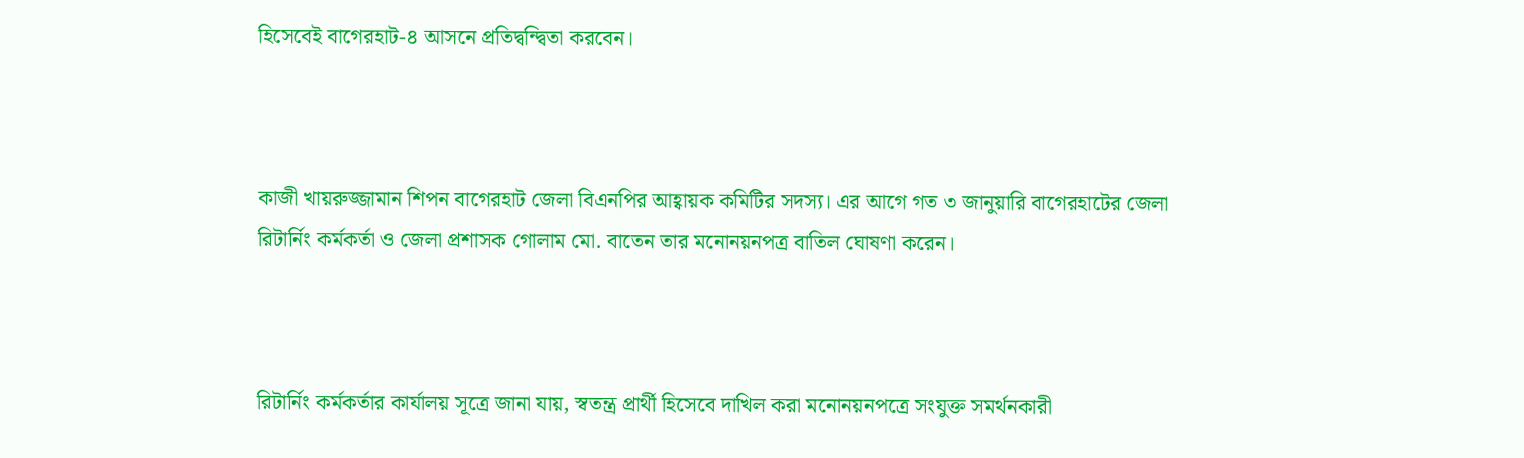হিসেবেই বাগেরহাট-৪ আসনে প্রতিদ্বন্দ্বিতা করবেন।



কাজী খায়রুজ্জামান শিপন বাগেরহাট জেলা বিএনপির আহ্বায়ক কমিটির সদস্য। এর আগে গত ৩ জানুয়ারি বাগেরহাটের জেলা রিটার্নিং কর্মকর্তা ও জেলা প্রশাসক গোলাম মো. বাতেন তার মনোনয়নপত্র বাতিল ঘোষণা করেন।



রিটার্নিং কর্মকর্তার কার্যালয় সূত্রে জানা যায়, স্বতন্ত্র প্রার্থী হিসেবে দাখিল করা মনোনয়নপত্রে সংযুক্ত সমর্থনকারী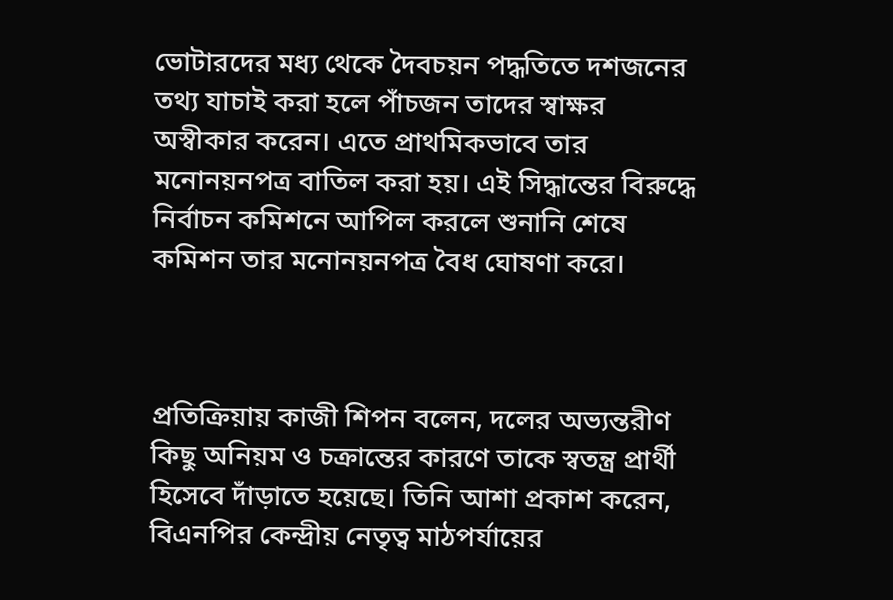ভোটারদের মধ্য থেকে দৈবচয়ন পদ্ধতিতে দশজনের তথ্য যাচাই করা হলে পাঁচজন তাদের স্বাক্ষর অস্বীকার করেন। এতে প্রাথমিকভাবে তার মনোনয়নপত্র বাতিল করা হয়। এই সিদ্ধান্তের বিরুদ্ধে নির্বাচন কমিশনে আপিল করলে শুনানি শেষে কমিশন তার মনোনয়নপত্র বৈধ ঘোষণা করে।



প্রতিক্রিয়ায় কাজী শিপন বলেন, দলের অভ্যন্তরীণ কিছু অনিয়ম ও চক্রান্তের কারণে তাকে স্বতন্ত্র প্রার্থী হিসেবে দাঁড়াতে হয়েছে। তিনি আশা প্রকাশ করেন, বিএনপির কেন্দ্রীয় নেতৃত্ব মাঠপর্যায়ের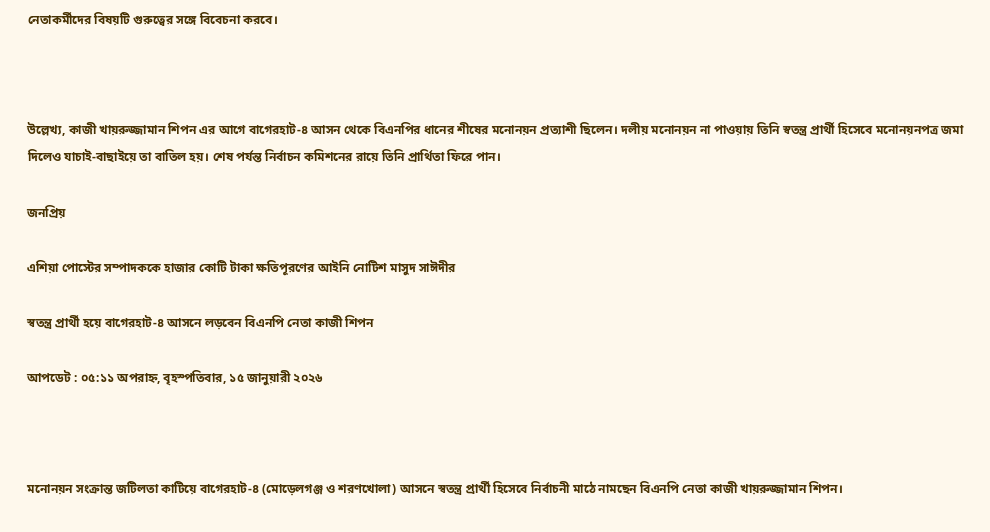নেতাকর্মীদের বিষয়টি গুরুত্বের সঙ্গে বিবেচনা করবে।



উল্লেখ্য, কাজী খায়রুজ্জামান শিপন এর আগে বাগেরহাট-৪ আসন থেকে বিএনপির ধানের শীষের মনোনয়ন প্রত্যাশী ছিলেন। দলীয় মনোনয়ন না পাওয়ায় তিনি স্বতন্ত্র প্রার্থী হিসেবে মনোনয়নপত্র জমা দিলেও যাচাই-বাছাইয়ে তা বাতিল হয়। শেষ পর্যন্ত নির্বাচন কমিশনের রায়ে তিনি প্রার্থিতা ফিরে পান।

জনপ্রিয়

এশিয়া পোস্টের সম্পাদককে হাজার কোটি টাকা ক্ষতিপূরণের আইনি নোটিশ মাসুদ সাঈদীর

স্বতন্ত্র প্রার্থী হয়ে বাগেরহাট-৪ আসনে লড়বেন বিএনপি নেতা কাজী শিপন

আপডেট : ০৫:১১ অপরাহ্ন, বৃহস্পতিবার, ১৫ জানুয়ারী ২০২৬



মনোনয়ন সংক্রান্ত জটিলতা কাটিয়ে বাগেরহাট-৪ (মোড়েলগঞ্জ ও শরণখোলা) আসনে স্বতন্ত্র প্রার্থী হিসেবে নির্বাচনী মাঠে নামছেন বিএনপি নেতা কাজী খায়রুজ্জামান শিপন।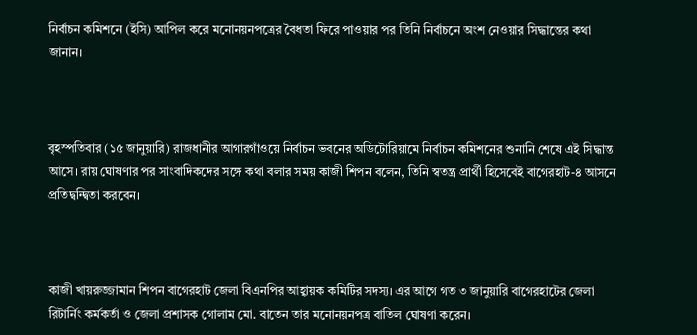নির্বাচন কমিশনে (ইসি) আপিল করে মনোনয়নপত্রের বৈধতা ফিরে পাওয়ার পর তিনি নির্বাচনে অংশ নেওয়ার সিদ্ধান্তের কথা জানান।



বৃহস্পতিবার (১৫ জানুয়ারি) রাজধানীর আগারগাঁওয়ে নির্বাচন ভবনের অডিটোরিয়ামে নির্বাচন কমিশনের শুনানি শেষে এই সিদ্ধান্ত আসে। রায় ঘোষণার পর সাংবাদিকদের সঙ্গে কথা বলার সময় কাজী শিপন বলেন, তিনি স্বতন্ত্র প্রার্থী হিসেবেই বাগেরহাট-৪ আসনে প্রতিদ্বন্দ্বিতা করবেন।



কাজী খায়রুজ্জামান শিপন বাগেরহাট জেলা বিএনপির আহ্বায়ক কমিটির সদস্য। এর আগে গত ৩ জানুয়ারি বাগেরহাটের জেলা রিটার্নিং কর্মকর্তা ও জেলা প্রশাসক গোলাম মো. বাতেন তার মনোনয়নপত্র বাতিল ঘোষণা করেন।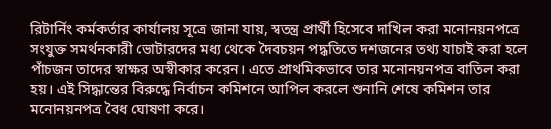রিটার্নিং কর্মকর্তার কার্যালয় সূত্রে জানা যায়, স্বতন্ত্র প্রার্থী হিসেবে দাখিল করা মনোনয়নপত্রে সংযুক্ত সমর্থনকারী ভোটারদের মধ্য থেকে দৈবচয়ন পদ্ধতিতে দশজনের তথ্য যাচাই করা হলে পাঁচজন তাদের স্বাক্ষর অস্বীকার করেন। এতে প্রাথমিকভাবে তার মনোনয়নপত্র বাতিল করা হয়। এই সিদ্ধান্তের বিরুদ্ধে নির্বাচন কমিশনে আপিল করলে শুনানি শেষে কমিশন তার মনোনয়নপত্র বৈধ ঘোষণা করে।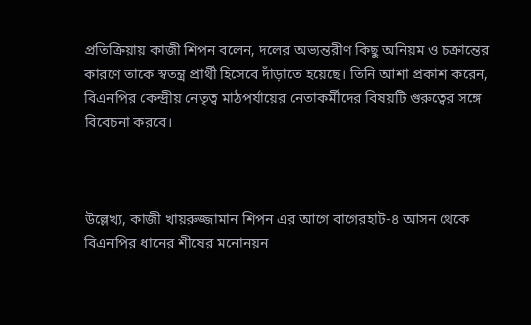প্রতিক্রিয়ায় কাজী শিপন বলেন, দলের অভ্যন্তরীণ কিছু অনিয়ম ও চক্রান্তের কারণে তাকে স্বতন্ত্র প্রার্থী হিসেবে দাঁড়াতে হয়েছে। তিনি আশা প্রকাশ করেন, বিএনপির কেন্দ্রীয় নেতৃত্ব মাঠপর্যায়ের নেতাকর্মীদের বিষয়টি গুরুত্বের সঙ্গে বিবেচনা করবে।



উল্লেখ্য, কাজী খায়রুজ্জামান শিপন এর আগে বাগেরহাট-৪ আসন থেকে বিএনপির ধানের শীষের মনোনয়ন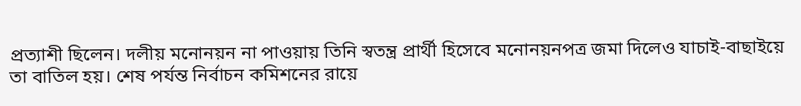প্রত্যাশী ছিলেন। দলীয় মনোনয়ন না পাওয়ায় তিনি স্বতন্ত্র প্রার্থী হিসেবে মনোনয়নপত্র জমা দিলেও যাচাই-বাছাইয়ে তা বাতিল হয়। শেষ পর্যন্ত নির্বাচন কমিশনের রায়ে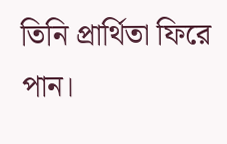তিনি প্রার্থিতা ফিরে পান।